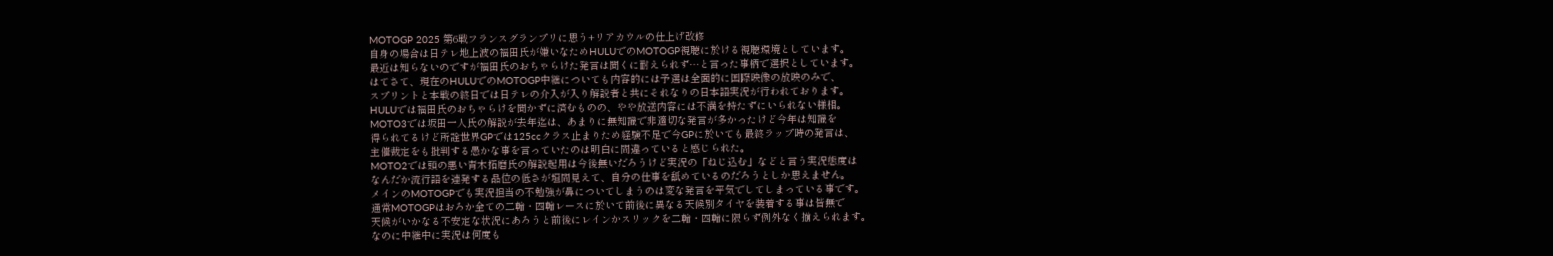MOTOGP 2025 第6戦フランスグランプリに思う+リアカウルの仕上げ改修
自身の場合は日テレ地上波の福田氏が嫌いなためHULUでのMOTOGP視聴に於ける視聴環境としています。
最近は知らないのですが福田氏のおちゃらけた発言は聞くに耐えられず…と言った事柄で選択としています。
はてさて、現在のHULUでのMOTOGP中継についても内容的には予選は全面的に国際映像の放映のみで、
スプリントと本戦の終日では日テレの介入が入り解説者と共にそれなりの日本語実況が行われております。
HULUでは福田氏のおちゃらけを聞かずに済むものの、やや放送内容には不満を持たずにいられない様相。
MOTO3では坂田一人氏の解説が去年迄は、あまりに無知識で非適切な発言が多かったけど今年は知識を
得られてるけど所詮世界GPでは125ccクラス止まりため経験不足で今GPに於いても最終ラップ時の発言は、
主催裁定をも批判する愚かな事を言っていたのは明白に間違っていると感じられた。
MOTO2では頭の悪い青木拓磨氏の解説起用は今後無いだろうけど実況の「ねじ込む」などと言う実況態度は
なんだか流行語を連発する品位の低さが垣間見えて、自分の仕事を舐めているのだろうとしか思えません。
メインのMOTOGPでも実況担当の不勉強が鼻についてしまうのは変な発言を平気でしてしまっている事です。
通常MOTOGPはおろか全ての二輪・四輪レースに於いて前後に異なる天候別タイヤを装着する事は皆無で
天候がいかなる不安定な状況にあろうと前後にレインかスリックを二輪・四輪に限らず例外なく揃えられます。
なのに中継中に実況は何度も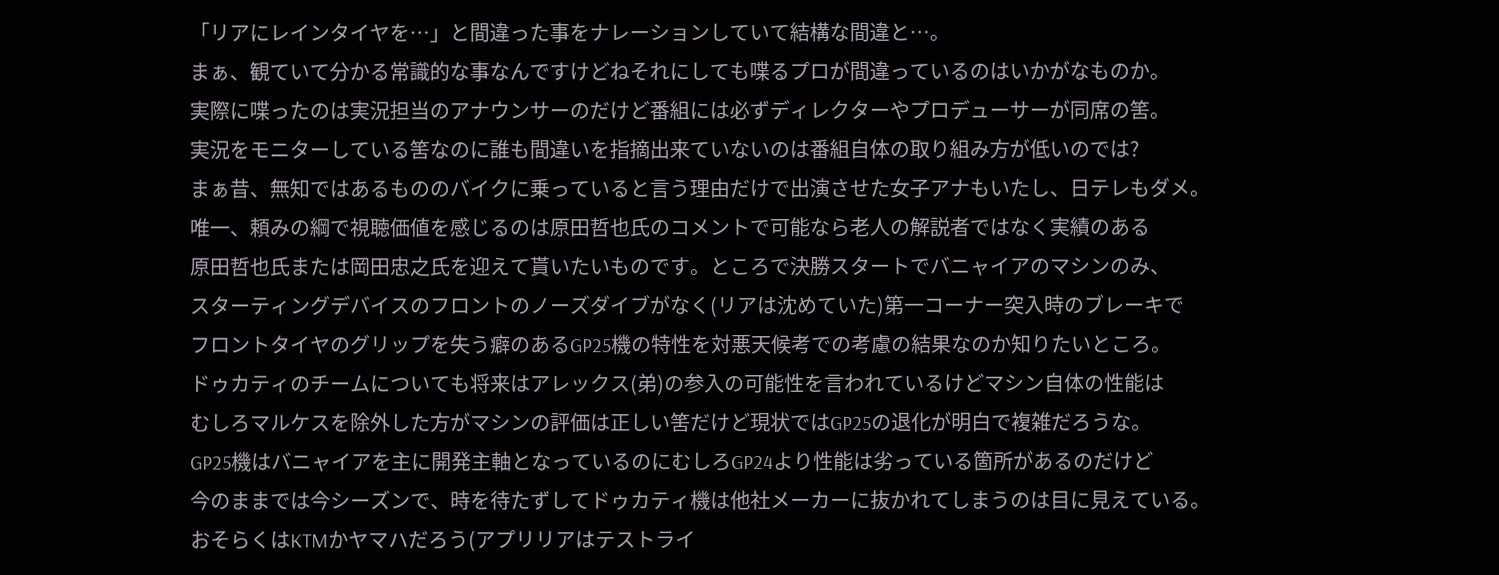「リアにレインタイヤを…」と間違った事をナレーションしていて結構な間違と…。
まぁ、観ていて分かる常識的な事なんですけどねそれにしても喋るプロが間違っているのはいかがなものか。
実際に喋ったのは実況担当のアナウンサーのだけど番組には必ずディレクターやプロデューサーが同席の筈。
実況をモニターしている筈なのに誰も間違いを指摘出来ていないのは番組自体の取り組み方が低いのでは?
まぁ昔、無知ではあるもののバイクに乗っていると言う理由だけで出演させた女子アナもいたし、日テレもダメ。
唯一、頼みの綱で視聴価値を感じるのは原田哲也氏のコメントで可能なら老人の解説者ではなく実績のある
原田哲也氏または岡田忠之氏を迎えて貰いたいものです。ところで決勝スタートでバニャイアのマシンのみ、
スターティングデバイスのフロントのノーズダイブがなく(リアは沈めていた)第一コーナー突入時のブレーキで
フロントタイヤのグリップを失う癖のあるGP25機の特性を対悪天候考での考慮の結果なのか知りたいところ。
ドゥカティのチームについても将来はアレックス(弟)の参入の可能性を言われているけどマシン自体の性能は
むしろマルケスを除外した方がマシンの評価は正しい筈だけど現状ではGP25の退化が明白で複雑だろうな。
GP25機はバニャイアを主に開発主軸となっているのにむしろGP24より性能は劣っている箇所があるのだけど
今のままでは今シーズンで、時を待たずしてドゥカティ機は他社メーカーに抜かれてしまうのは目に見えている。
おそらくはKTMかヤマハだろう(アプリリアはテストライ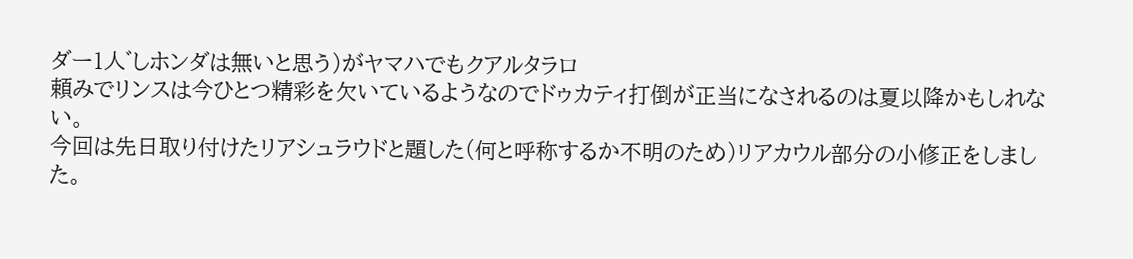ダー1人゛しホンダは無いと思う)がヤマハでもクアルタラロ
頼みでリンスは今ひとつ精彩を欠いているようなのでドゥカティ打倒が正当になされるのは夏以降かもしれない。
今回は先日取り付けたリアシュラウドと題した(何と呼称するか不明のため)リアカウル部分の小修正をしました。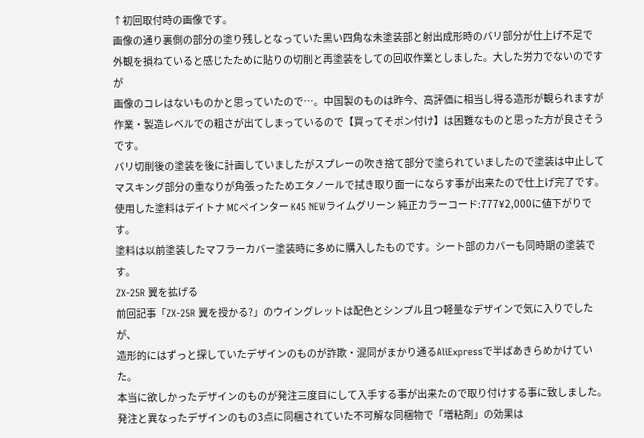↑初回取付時の画像です。
画像の通り裏側の部分の塗り残しとなっていた黒い四角な未塗装部と射出成形時のバリ部分が仕上げ不足で
外観を損ねていると感じたために貼りの切削と再塗装をしての回収作業としました。大した労力でないのですが
画像のコレはないものかと思っていたので…。中国製のものは昨今、高評価に相当し得る造形が観られますが
作業・製造レベルでの粗さが出てしまっているので【買ってそポン付け】は困難なものと思った方が良さそうです。
バリ切削後の塗装を後に計画していましたがスプレーの吹き捨て部分で塗られていましたので塗装は中止して
マスキング部分の重なりが角張ったためエタノールで拭き取り面一にならす事が出来たので仕上げ完了です。
使用した塗料はデイトナ MCペインター K45 NEWライムグリーン 純正カラーコード:777¥2,000に値下がりです。
塗料は以前塗装したマフラーカバー塗装時に多めに購入したものです。シート部のカバーも同時期の塗装です。
ZX-25R 翼を拡げる
前回記事「ZX-25R 翼を授かる?」のウイングレットは配色とシンプル且つ軽量なデザインで気に入りでしたが、
造形的にはずっと探していたデザインのものが詐欺・混同がまかり通るAliExpressで半ばあきらめかけていた。
本当に欲しかったデザインのものが発注三度目にして入手する事が出来たので取り付けする事に致しました。
発注と異なったデザインのもの3点に同梱されていた不可解な同梱物で「増粘剤」の効果は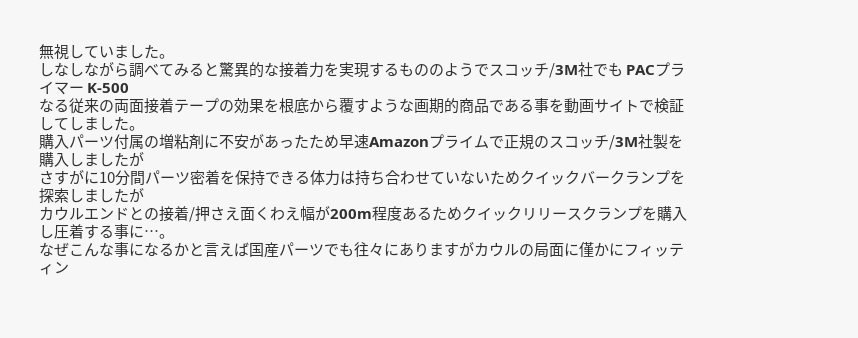無視していました。
しなしながら調べてみると驚異的な接着力を実現するもののようでスコッチ/3M社でも PACプライマー K-500
なる従来の両面接着テープの効果を根底から覆すような画期的商品である事を動画サイトで検証してしました。
購入パーツ付属の増粘剤に不安があったため早速Amazonプライムで正規のスコッチ/3M社製を購入しましたが
さすがに10分間パーツ密着を保持できる体力は持ち合わせていないためクイックバークランプを探索しましたが
カウルエンドとの接着/押さえ面くわえ幅が200m程度あるためクイックリリースクランプを購入し圧着する事に…。
なぜこんな事になるかと言えば国産パーツでも往々にありますがカウルの局面に僅かにフィッティン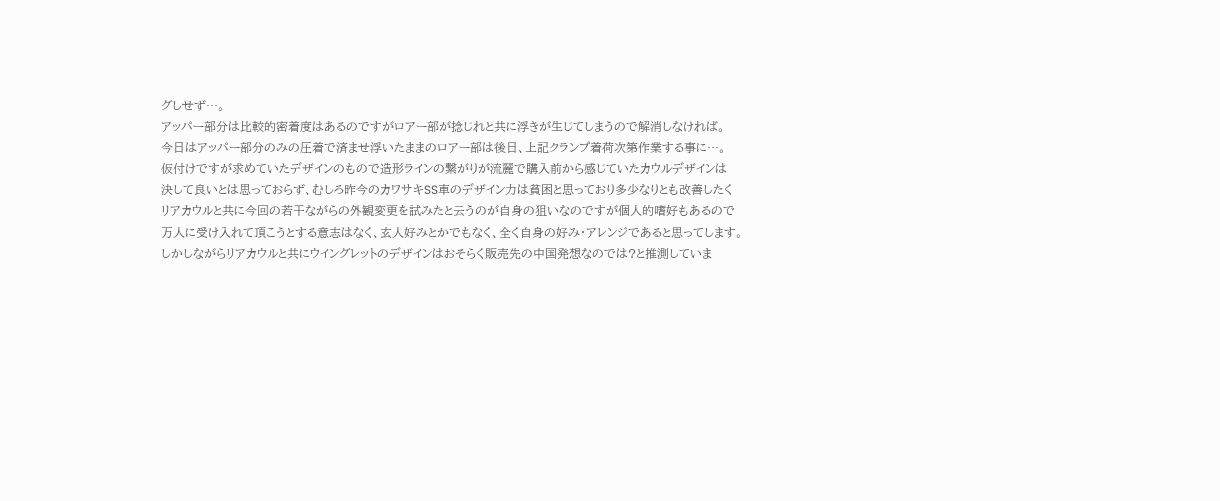グしせず…。
アッパー部分は比較的密着度はあるのですがロアー部が捻じれと共に浮きが生じてしまうので解消しなければ。
今日はアッパー部分のみの圧着で済ませ浮いたままのロアー部は後日、上記クランプ着荷次第作業する事に…。
仮付けですが求めていたデザインのもので造形ラインの繋がりが流麗で購入前から感じていたカウルデザインは
決して良いとは思っておらず、むしろ昨今のカワサキSS車のデザイン力は貧困と思っており多少なりとも改善したく
リアカウルと共に今回の若干ながらの外観変更を試みたと云うのが自身の狙いなのですが個人的嗜好もあるので
万人に受け入れて頂こうとする意志はなく、玄人好みとかでもなく、全く自身の好み・アレンジであると思ってします。
しかしながらリアカウルと共にウイングレットのデザインはおそらく販売先の中国発想なのでは?と推測していま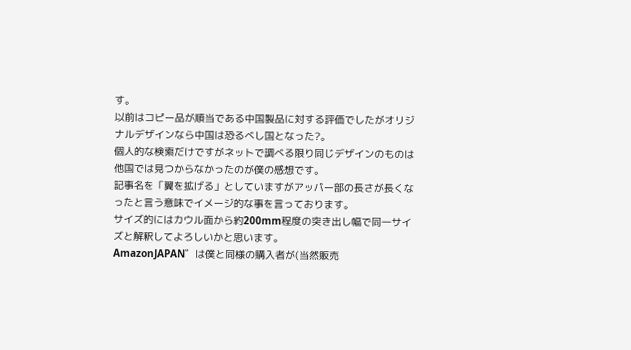す。
以前はコピー品が順当である中国製品に対する評価でしたがオリジナルデザインなら中国は恐るべし国となった?。
個人的な検索だけですがネットで調べる限り同じデザインのものは他国では見つからなかったのが僕の感想です。
記事名を「翼を拡げる」としていますがアッパー部の長さが長くなったと言う意味でイメージ的な事を言っております。
サイズ的にはカウル面から約200mm程度の突き出し幅で同一サイズと解釈してよろしいかと思います。
AmazonJAPAN゛は僕と同様の購入者が(当然販売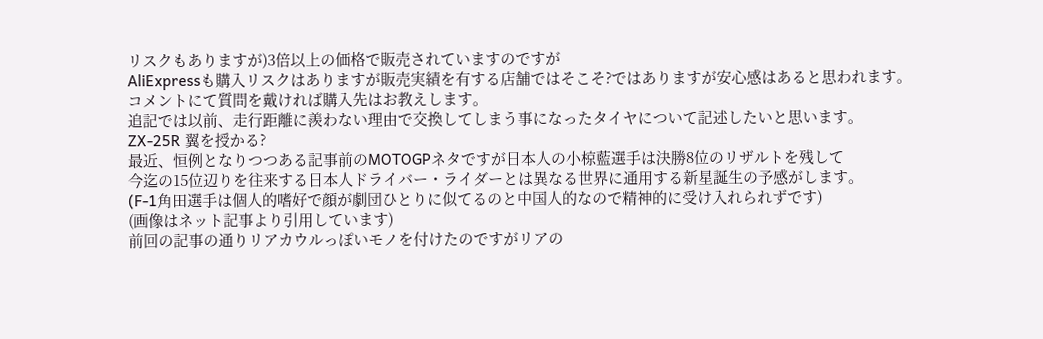リスクもありますが)3倍以上の価格で販売されていますのですが
AliExpressも購入リスクはありますが販売実績を有する店舗ではそこそ?ではありますが安心感はあると思われます。
コメントにて質問を戴ければ購入先はお教えします。
追記では以前、走行距離に羨わない理由で交換してしまう事になったタイヤについて記述したいと思います。
ZX-25R 翼を授かる?
最近、恒例となりつつある記事前のMOTOGPネタですが日本人の小椋藍選手は決勝8位のリザルトを残して
今迄の15位辺りを往来する日本人ドライバー・ライダーとは異なる世界に通用する新星誕生の予感がします。
(F-1角田選手は個人的嗜好で顔が劇団ひとりに似てるのと中国人的なので精神的に受け入れられずです)
(画像はネット記事より引用しています)
前回の記事の通りリアカウルっぽいモノを付けたのですがリアの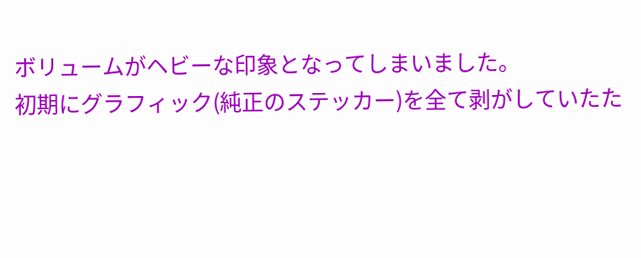ボリュームがヘビーな印象となってしまいました。
初期にグラフィック(純正のステッカー)を全て剥がしていたた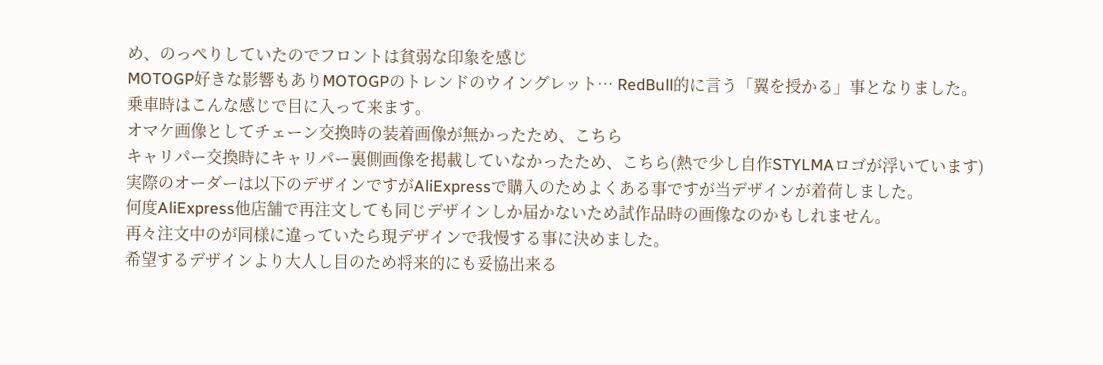め、のっぺりしていたのでフロントは貧弱な印象を感じ
MOTOGP好きな影響もありMOTOGPのトレンドのウイングレット… RedBull的に言う「翼を授かる」事となりました。
乗車時はこんな感じで目に入って来ます。
オマケ画像としてチェーン交換時の装着画像が無かったため、こちら
キャリパー交換時にキャリパー裏側画像を掲載していなかったため、こちら(熱で少し自作STYLMAロゴが浮いています)
実際のオーダーは以下のデザインですがAliExpressで購入のためよくある事ですが当デザインが着荷しました。
何度AliExpress他店舗で再注文しても同じデザインしか届かないため試作品時の画像なのかもしれません。
再々注文中のが同様に違っていたら現デザインで我慢する事に決めました。
希望するデザインより大人し目のため将来的にも妥協出来る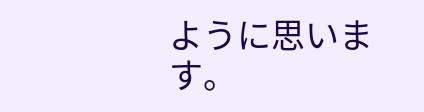ように思います。